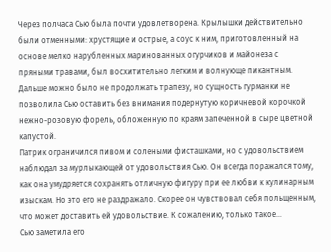Через полчаса Сью была почти удовлетворена. Крылышки действительно были отменными: хрустящие и острые, а соус к ним, приготовленный на основе мелко нарубленных маринованных огурчиков и майонеза с пряными травами, был восхитительно легким и волнующе пикантным. Дальше можно было не продолжать трапезу, но сущность гурманки не позволила Сью оставить без внимания подернутую коричневой корочкой нежно-розовую форель, обложенную по краям запеченной в сыре цветной капустой.
Патрик ограничился пивом и солеными фисташками, но с удовольствием наблюдал за мурлыкающей от удовольствия Сью. Он всегда поражался тому, как она умудряется сохранять отличную фигуру при ее любви к кулинарным изыскам. Но это его не раздражало. Скорее он чувствовал себя польщенным, что может доставить ей удовольствие. К сожалению, только такое…
Сью заметила его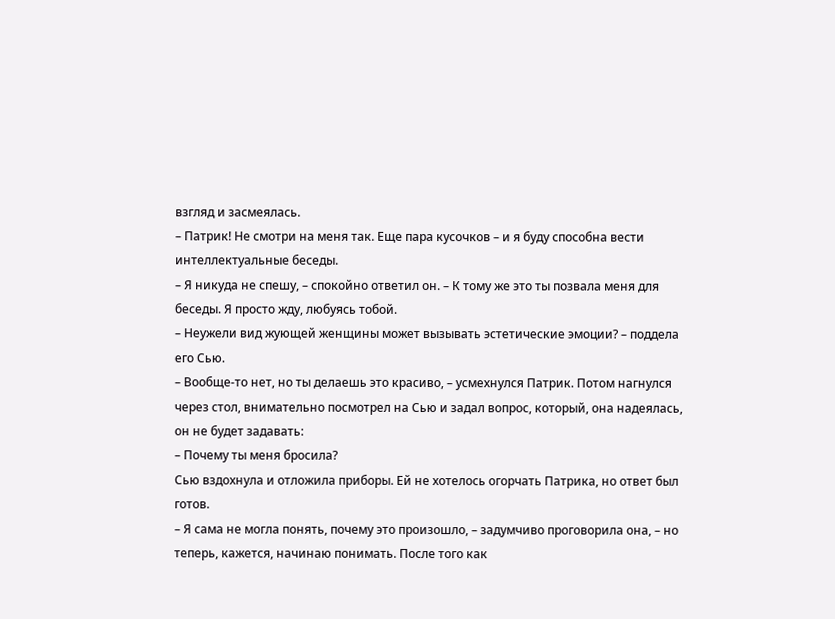взгляд и засмеялась.
– Патрик! Не смотри на меня так. Еще пара кусочков – и я буду способна вести интеллектуальные беседы.
– Я никуда не спешу, – спокойно ответил он. – К тому же это ты позвала меня для беседы. Я просто жду, любуясь тобой.
– Неужели вид жующей женщины может вызывать эстетические эмоции? – поддела его Сью.
– Вообще-то нет, но ты делаешь это красиво, – усмехнулся Патрик. Потом нагнулся через стол, внимательно посмотрел на Сью и задал вопрос, который, она надеялась, он не будет задавать:
– Почему ты меня бросила?
Сью вздохнула и отложила приборы. Ей не хотелось огорчать Патрика, но ответ был готов.
– Я сама не могла понять, почему это произошло, – задумчиво проговорила она, – но теперь, кажется, начинаю понимать. После того как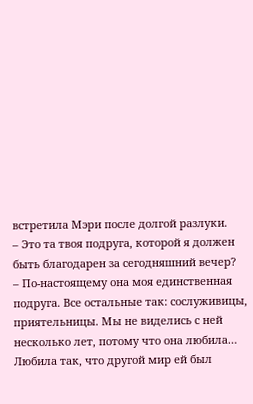встретила Мэри после долгой разлуки.
– Это та твоя подруга, которой я должен быть благодарен за сегодняшний вечер?
– По-настоящему она моя единственная подруга. Все остальные так: сослуживицы, приятельницы. Мы не виделись с ней несколько лет, потому что она любила… Любила так, что другой мир ей был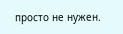просто не нужен.